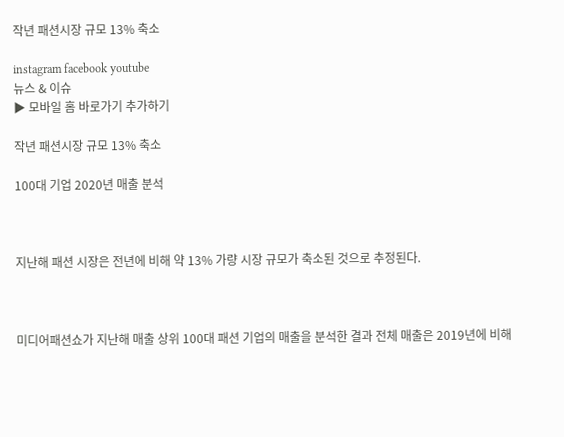작년 패션시장 규모 13% 축소

instagram facebook youtube
뉴스 & 이슈
▶ 모바일 홈 바로가기 추가하기

작년 패션시장 규모 13% 축소

100대 기업 2020년 매출 분석



지난해 패션 시장은 전년에 비해 약 13% 가량 시장 규모가 축소된 것으로 추정된다.



미디어패션쇼가 지난해 매출 상위 100대 패션 기업의 매출을 분석한 결과 전체 매출은 2019년에 비해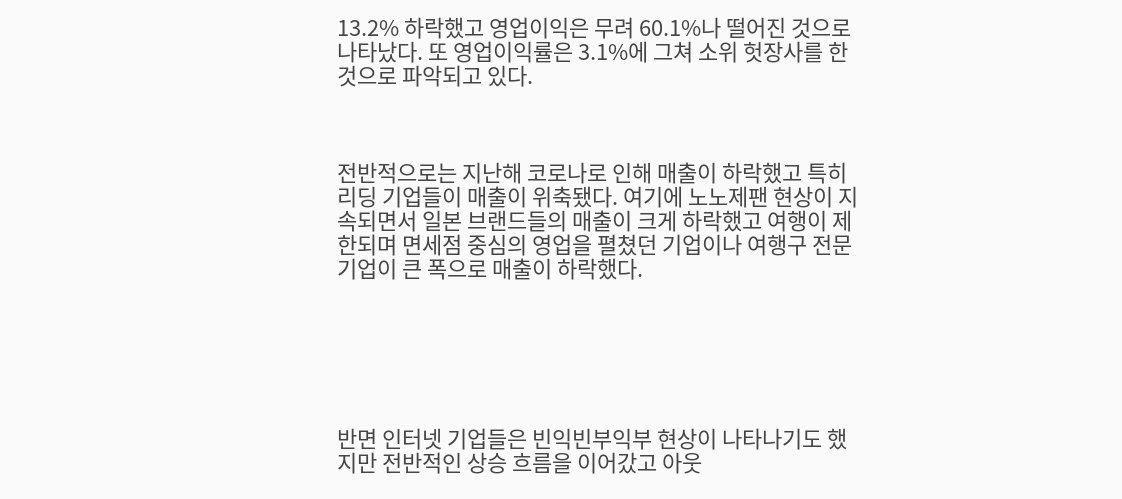13.2% 하락했고 영업이익은 무려 60.1%나 떨어진 것으로 나타났다. 또 영업이익률은 3.1%에 그쳐 소위 헛장사를 한 것으로 파악되고 있다.



전반적으로는 지난해 코로나로 인해 매출이 하락했고 특히 리딩 기업들이 매출이 위축됐다. 여기에 노노제팬 현상이 지속되면서 일본 브랜드들의 매출이 크게 하락했고 여행이 제한되며 면세점 중심의 영업을 펼쳤던 기업이나 여행구 전문 기업이 큰 폭으로 매출이 하락했다.






반면 인터넷 기업들은 빈익빈부익부 현상이 나타나기도 했지만 전반적인 상승 흐름을 이어갔고 아웃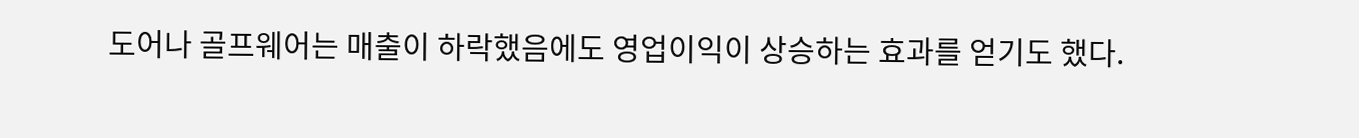도어나 골프웨어는 매출이 하락했음에도 영업이익이 상승하는 효과를 얻기도 했다.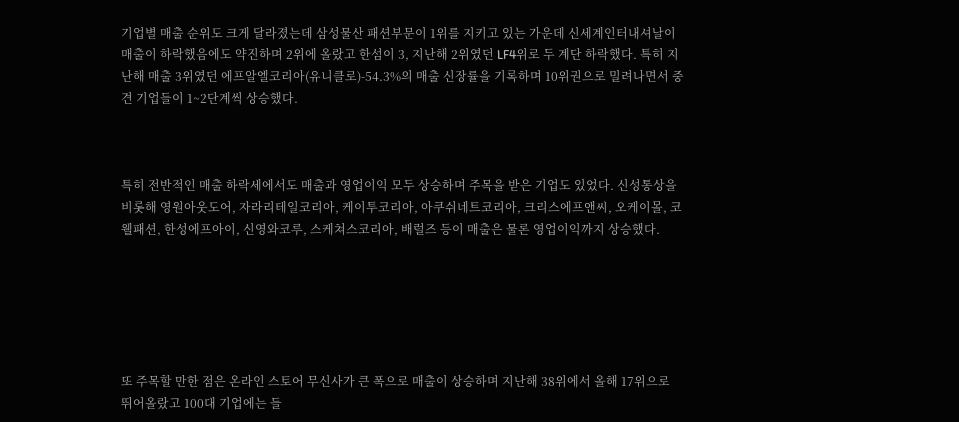기업별 매출 순위도 크게 달라졌는데 삼성물산 패션부문이 1위를 지키고 있는 가운데 신세계인터내셔날이 매출이 하락했음에도 약진하며 2위에 올랐고 한섬이 3, 지난해 2위였던 LF4위로 두 계단 하락했다. 특히 지난해 매출 3위였던 에프알엘코리아(유니클로)-54.3%의 매출 신장률을 기록하며 10위권으로 밀려나면서 중견 기업들이 1~2단계씩 상승했다.



특히 전반적인 매출 하락세에서도 매출과 영업이익 모두 상승하며 주목을 받은 기업도 있었다. 신성통상을 비롯해 영원아웃도어, 자라리테일코리아, 케이투코리아, 아쿠쉬네트코리아, 크리스에프앤씨, 오케이몰, 코웰패션, 한성에프아이, 신영와코루, 스케쳐스코리아, 배럴즈 등이 매출은 물론 영업이익까지 상승했다.






또 주목할 만한 점은 온라인 스토어 무신사가 큰 폭으로 매출이 상승하며 지난해 38위에서 올해 17위으로 뛰어올랐고 100대 기업에는 들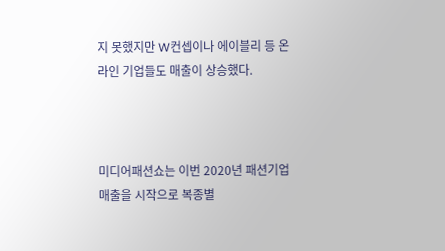지 못했지만 W컨셉이나 에이블리 등 온라인 기업들도 매출이 상승했다.



미디어패션쇼는 이번 2020년 패션기업 매출을 시작으로 복종별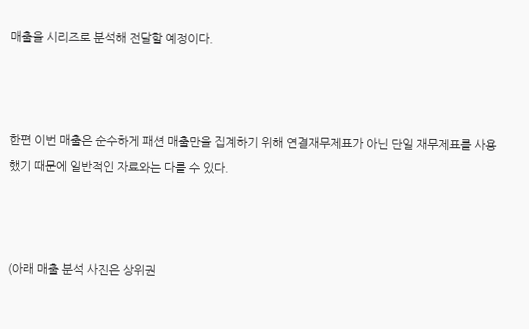매출을 시리즈로 분석해 전달할 예정이다.



한편 이번 매출은 순수하게 패션 매출만을 집계하기 위해 연결재무제표가 아닌 단일 재무제표를 사용했기 때문에 일반적인 자료와는 다를 수 있다.



(아래 매출 분석 사진은 상위권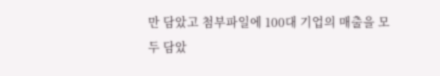만 담았고 첨부파일에 100대 기업의 매출을 모두 담았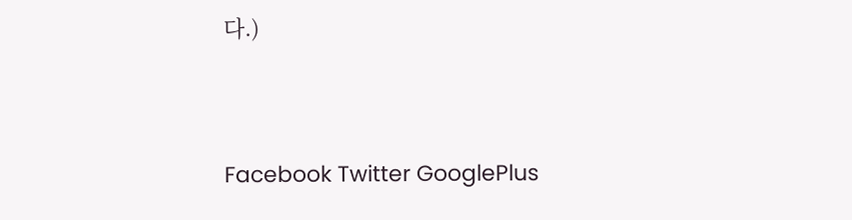다.)




Facebook Twitter GooglePlus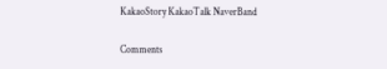KakaoStory KakaoTalk NaverBand

Comments